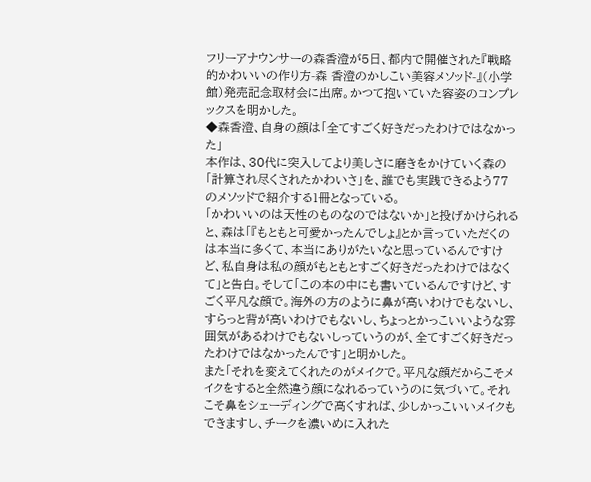フリーアナウンサーの森香澄が5日、都内で開催された『戦略的かわいいの作り方-森 香澄のかしこい美容メソッド-』(小学館)発売記念取材会に出席。かつて抱いていた容姿のコンプレックスを明かした。
◆森香澄、自身の顔は「全てすごく好きだったわけではなかった」
本作は、30代に突入してより美しさに磨きをかけていく森の「計算され尽くされたかわいさ」を、誰でも実践できるよう77のメソッドで紹介する1冊となっている。
「かわいいのは天性のものなのではないか」と投げかけられると、森は「『もともと可愛かったんでしょ』とか言っていただくのは本当に多くて、本当にありがたいなと思っているんですけど、私自身は私の顔がもともとすごく好きだったわけではなくて」と告白。そして「この本の中にも書いているんですけど、すごく平凡な顔で。海外の方のように鼻が高いわけでもないし、すらっと背が高いわけでもないし、ちょっとかっこいいような雰囲気があるわけでもないしっていうのが、全てすごく好きだったわけではなかったんです」と明かした。
また「それを変えてくれたのがメイクで。平凡な顔だからこそメイクをすると全然違う顔になれるっていうのに気づいて。それこそ鼻をシェーディングで高くすれば、少しかっこいいメイクもできますし、チークを濃いめに入れた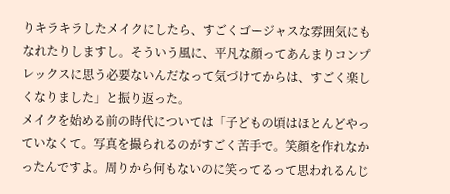りキラキラしたメイクにしたら、すごくゴージャスな雰囲気にもなれたりしますし。そういう風に、平凡な顔ってあんまりコンプレックスに思う必要ないんだなって気づけてからは、すごく楽しくなりました」と振り返った。
メイクを始める前の時代については「子どもの頃はほとんどやっていなくて。写真を撮られるのがすごく苦手で。笑顔を作れなかったんですよ。周りから何もないのに笑ってるって思われるんじ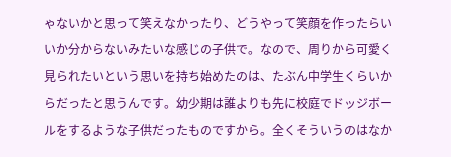ゃないかと思って笑えなかったり、どうやって笑顔を作ったらいいか分からないみたいな感じの子供で。なので、周りから可愛く見られたいという思いを持ち始めたのは、たぶん中学生くらいからだったと思うんです。幼少期は誰よりも先に校庭でドッジボールをするような子供だったものですから。全くそういうのはなか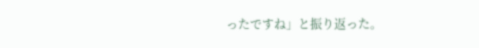ったですね」と振り返った。